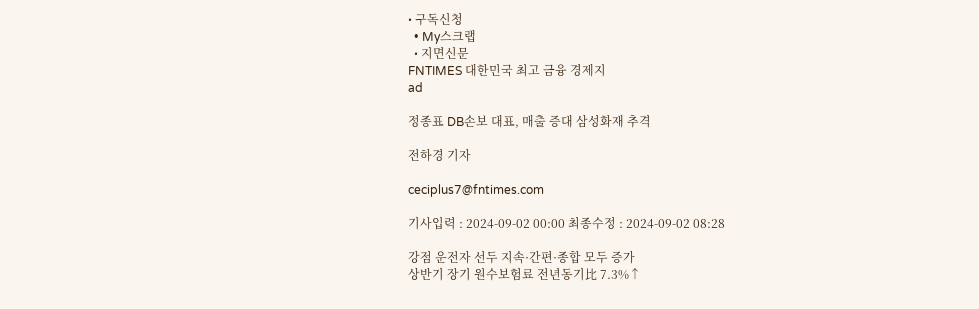• 구독신청
  • My스크랩
  • 지면신문
FNTIMES 대한민국 최고 금융 경제지
ad

정종표 DB손보 대표, 매출 증대 삼성화재 추격

전하경 기자

ceciplus7@fntimes.com

기사입력 : 2024-09-02 00:00 최종수정 : 2024-09-02 08:28

강점 운전자 선두 지속·간편·종합 모두 증가
상반기 장기 원수보험료 전년동기比 7.3%↑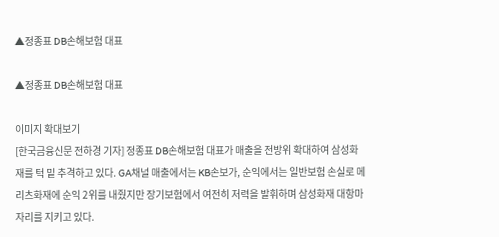▲정종표 DB손해보험 대표

▲정종표 DB손해보험 대표

이미지 확대보기
[한국금융신문 전하경 기자] 정종표 DB손해보험 대표가 매출을 전방위 확대하여 삼성화재를 턱 밑 추격하고 있다. GA채널 매출에서는 KB손보가, 순익에서는 일반보험 손실로 메리츠화재에 순익 2위를 내줬지만 장기보험에서 여전히 저력을 발휘하며 삼성화재 대항마 자리를 지키고 있다.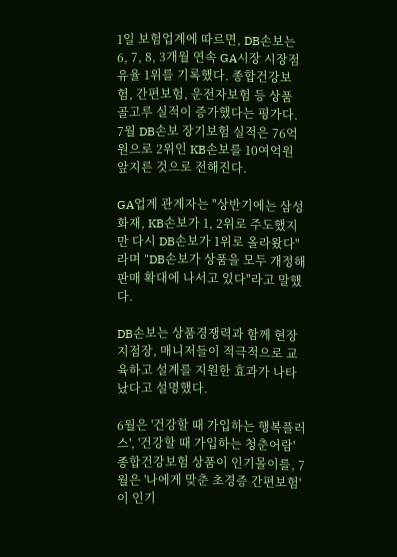1일 보험업계에 따르면, DB손보는 6, 7, 8, 3개월 연속 GA시장 시장점유율 1위를 기록했다. 종합건강보험, 간편보험, 운전자보험 등 상품 골고루 실적이 증가했다는 평가다. 7월 DB손보 장기보험 실적은 76억원으로 2위인 KB손보를 10여억원 앞지른 것으로 전해진다.

GA업계 관계자는 "상반기에는 삼성화재, KB손보가 1, 2위로 주도했지만 다시 DB손보가 1위로 올라왔다"라며 "DB손보가 상품을 모두 개정해 판매 확대에 나서고 있다"라고 말했다.

DB손보는 상품경쟁력과 함께 현장 지점장, 매니저들이 적극적으로 교육하고 설계를 지원한 효과가 나타났다고 설명했다.

6월은 '건강할 때 가입하는 행복플러스', '건강할 때 가입하는 청춘어람' 종합건강보험 상품이 인기몰이를, 7월은 '나에게 맞춘 초경증 간편보험'이 인기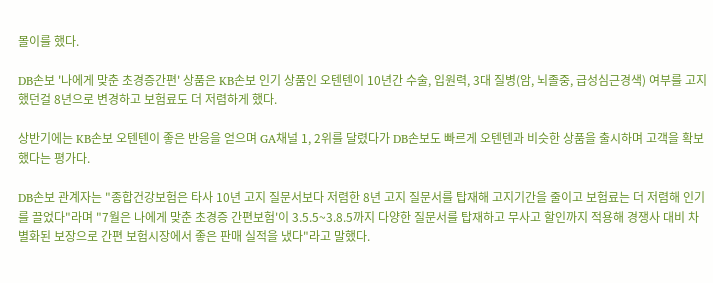몰이를 했다.

DB손보 '나에게 맞춘 초경증간편' 상품은 KB손보 인기 상품인 오텐텐이 10년간 수술, 입원력, 3대 질병(암, 뇌졸중, 급성심근경색) 여부를 고지했던걸 8년으로 변경하고 보험료도 더 저렴하게 했다.

상반기에는 KB손보 오텐텐이 좋은 반응을 얻으며 GA채널 1, 2위를 달렸다가 DB손보도 빠르게 오텐텐과 비슷한 상품을 출시하며 고객을 확보했다는 평가다.

DB손보 관계자는 "종합건강보험은 타사 10년 고지 질문서보다 저렴한 8년 고지 질문서를 탑재해 고지기간을 줄이고 보험료는 더 저렴해 인기를 끌었다"라며 "7월은 나에게 맞춘 초경증 간편보험'이 3.5.5~3.8.5까지 다양한 질문서를 탑재하고 무사고 할인까지 적용해 경쟁사 대비 차별화된 보장으로 간편 보험시장에서 좋은 판매 실적을 냈다"라고 말했다.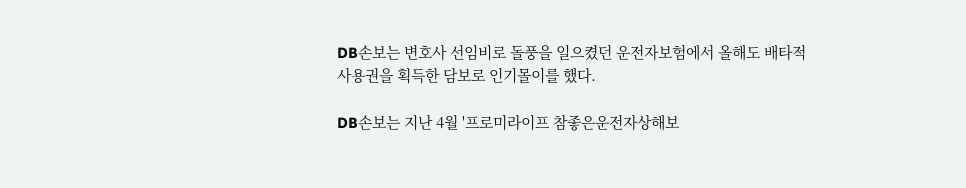DB손보는 변호사 선임비로 돌풍을 일으켰던 운전자보험에서 올해도 배타적 사용권을 획득한 담보로 인기몰이를 했다.

DB손보는 지난 4월 '프로미라이프 참좋은운전자상해보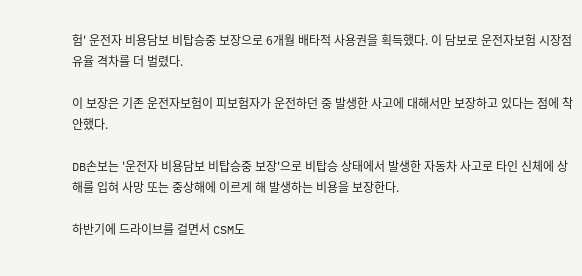험' 운전자 비용담보 비탑승중 보장으로 6개월 배타적 사용권을 획득했다. 이 담보로 운전자보험 시장점유율 격차를 더 벌렸다.

이 보장은 기존 운전자보험이 피보험자가 운전하던 중 발생한 사고에 대해서만 보장하고 있다는 점에 착안했다.

DB손보는 '운전자 비용담보 비탑승중 보장'으로 비탑승 상태에서 발생한 자동차 사고로 타인 신체에 상해를 입혀 사망 또는 중상해에 이르게 해 발생하는 비용을 보장한다.

하반기에 드라이브를 걸면서 CSM도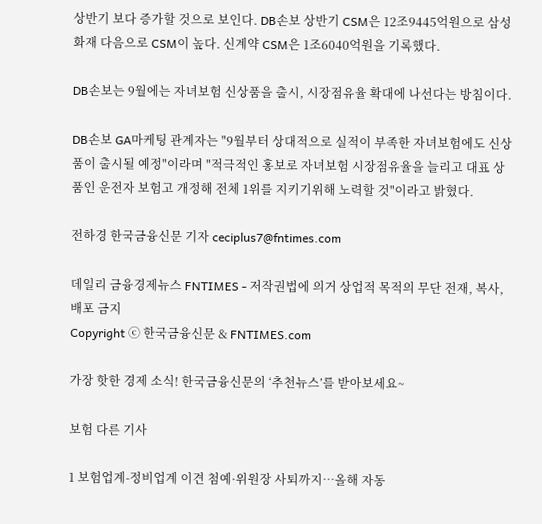상반기 보다 증가할 것으로 보인다. DB손보 상반기 CSM은 12조9445억원으로 삼성화재 다음으로 CSM이 높다. 신계약 CSM은 1조6040억원을 기록했다.

DB손보는 9월에는 자녀보험 신상품을 출시, 시장점유율 확대에 나선다는 방침이다.

DB손보 GA마케팅 관계자는 "9월부터 상대적으로 실적이 부족한 자녀보험에도 신상품이 출시될 예정"이라며 "적극적인 홍보로 자녀보험 시장점유율을 늘리고 대표 상품인 운전자 보험고 개정해 전체 1위를 지키기위해 노력할 것"이라고 밝혔다.

전하경 한국금융신문 기자 ceciplus7@fntimes.com

데일리 금융경제뉴스 FNTIMES - 저작권법에 의거 상업적 목적의 무단 전재, 복사, 배포 금지
Copyright ⓒ 한국금융신문 & FNTIMES.com

가장 핫한 경제 소식! 한국금융신문의 ‘추천뉴스’를 받아보세요~

보험 다른 기사

1 보험업계-정비업계 이견 첨예·위원장 사퇴까지…올해 자동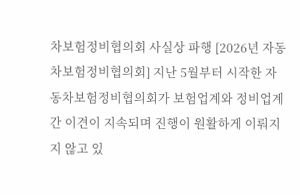차보험정비협의회 사실상 파행 [2026년 자동차보험정비협의회] 지난 5월부터 시작한 자동차보험정비협의회가 보험업계와 정비업계 간 이견이 지속되며 진행이 원활하게 이뤄지지 않고 있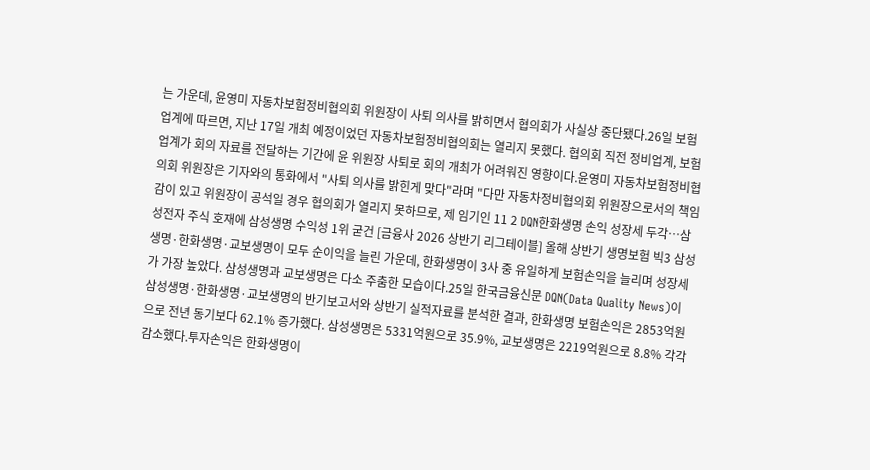는 가운데, 윤영미 자동차보험정비협의회 위원장이 사퇴 의사를 밝히면서 협의회가 사실상 중단됐다.26일 보험업계에 따르면, 지난 17일 개최 예정이었던 자동차보험정비협의회는 열리지 못했다. 협의회 직전 정비업계, 보험업계가 회의 자료를 전달하는 기간에 윤 위원장 사퇴로 회의 개최가 어려워진 영향이다.윤영미 자동차보험정비협의회 위원장은 기자와의 통화에서 "사퇴 의사를 밝힌게 맞다"라며 "다만 자동차정비협의회 위원장으로서의 책임감이 있고 위원장이 공석일 경우 협의회가 열리지 못하므로, 제 임기인 11 2 DQN한화생명 손익 성장세 두각…삼성전자 주식 호재에 삼성생명 수익성 1위 굳건 [금융사 2026 상반기 리그테이블] 올해 상반기 생명보험 빅3 삼성생명·한화생명·교보생명이 모두 순이익을 늘린 가운데, 한화생명이 3사 중 유일하게 보험손익을 늘리며 성장세가 가장 높았다. 삼성생명과 교보생명은 다소 주춤한 모습이다.25일 한국금융신문 DQN(Data Quality News)이 삼성생명·한화생명·교보생명의 반기보고서와 상반기 실적자료를 분석한 결과, 한화생명 보험손익은 2853억원으로 전년 동기보다 62.1% 증가했다. 삼성생명은 5331억원으로 35.9%, 교보생명은 2219억원으로 8.8% 각각 감소했다.투자손익은 한화생명이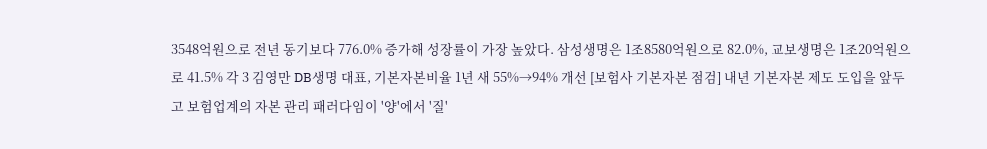3548억원으로 전년 동기보다 776.0% 증가해 성장률이 가장 높았다. 삼성생명은 1조8580억원으로 82.0%, 교보생명은 1조20억원으로 41.5% 각 3 김영만 DB생명 대표, 기본자본비율 1년 새 55%→94% 개선 [보험사 기본자본 점검] 내년 기본자본 제도 도입을 앞두고 보험업계의 자본 관리 패러다임이 '양'에서 '질'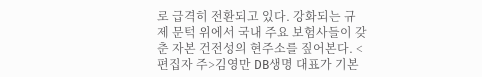로 급격히 전환되고 있다. 강화되는 규제 문턱 위에서 국내 주요 보험사들이 갖춘 자본 건전성의 현주소를 짚어본다. <편집자 주>김영만 DB생명 대표가 기본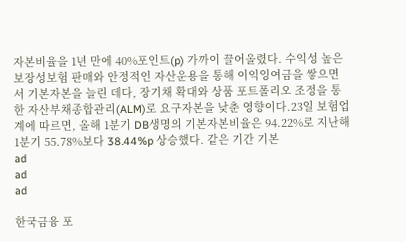자본비율을 1년 만에 40%포인트(p) 가까이 끌어올렸다. 수익성 높은 보장성보험 판매와 안정적인 자산운용을 통해 이익잉여금을 쌓으면서 기본자본을 늘린 데다, 장기채 확대와 상품 포트폴리오 조정을 통한 자산부채종합관리(ALM)로 요구자본을 낮춘 영향이다.23일 보험업계에 따르면, 올해 1분기 DB생명의 기본자본비율은 94.22%로 지난해 1분기 55.78%보다 38.44%p 상승했다. 같은 기간 기본
ad
ad
ad

한국금융 포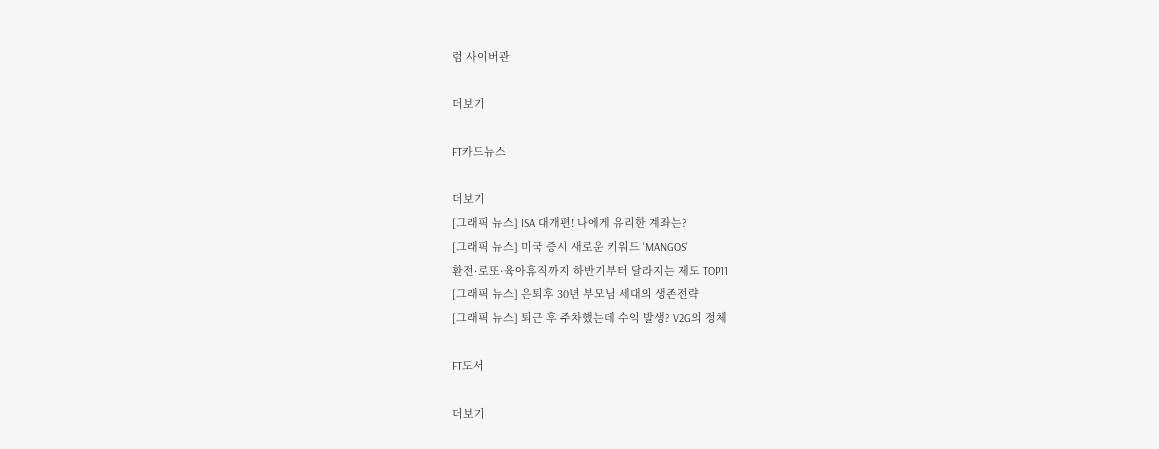럼 사이버관

더보기

FT카드뉴스

더보기
[그래픽 뉴스] ISA 대개편! 나에게 유리한 계좌는?
[그래픽 뉴스] 미국 증시 새로운 키워드 'MANGOS'
환전·로또·육아휴직까지 하반기부터 달라지는 제도 TOP11
[그래픽 뉴스] 은퇴후 30년 부모님 세대의 생존전략
[그래픽 뉴스] 퇴근 후 주차했는데 수익 발생? V2G의 정체

FT도서

더보기